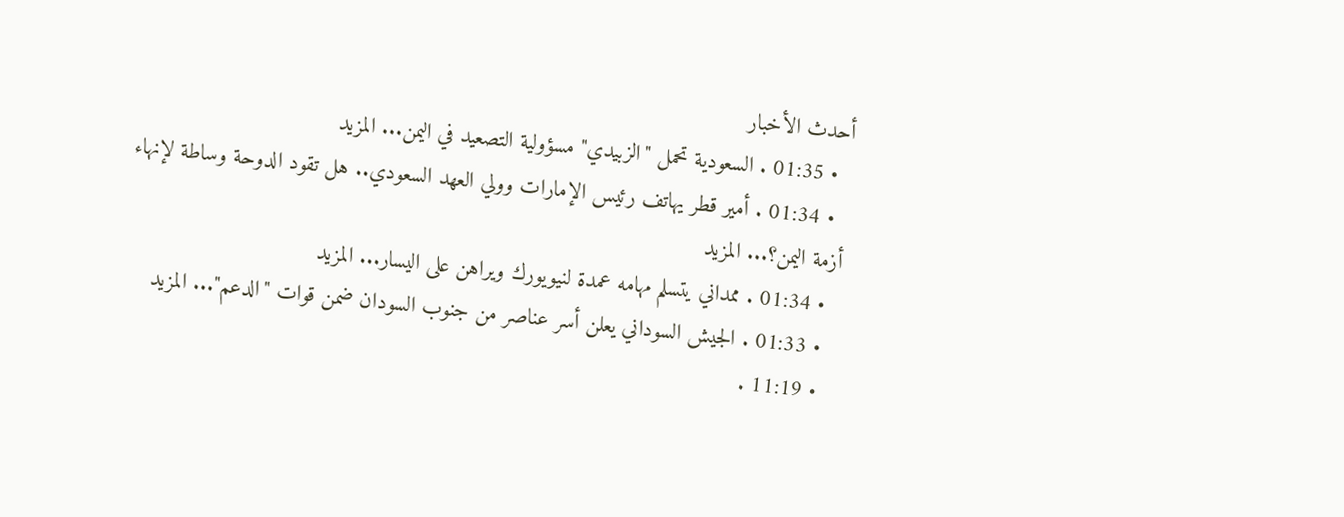أحدث الأخبار
  • 01:35 . السعودية تحمل "الزبيدي" مسؤولية التصعيد في اليمن... المزيد
  • 01:34 . أمير قطر يهاتف رئيس الإمارات وولي العهد السعودي.. هل تقود الدوحة وساطة لإنهاء أزمة اليمن؟... المزيد
  • 01:34 . ممداني يتسلم مهامه عمدة لنيويورك ويراهن على اليسار... المزيد
  • 01:33 . الجيش السوداني يعلن أسر عناصر من جنوب السودان ضمن قوات "الدعم"... المزيد
  • 11:19 .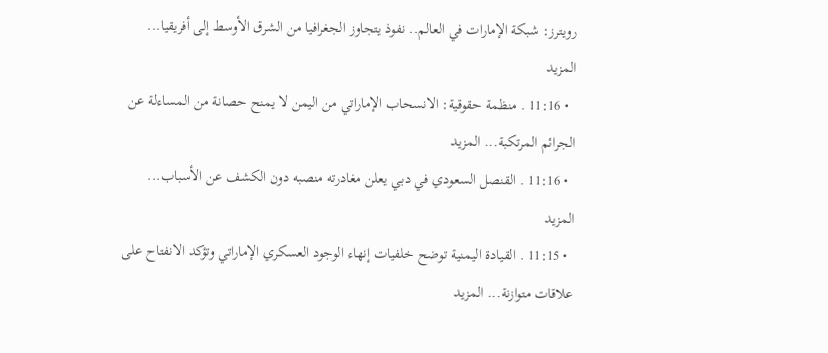رويترز: شبكة الإمارات في العالم.. نفوذ يتجاوز الجغرافيا من الشرق الأوسط إلى أفريقيا... المزيد
  • 11:16 . منظمة حقوقية: الانسحاب الإماراتي من اليمن لا يمنح حصانة من المساءلة عن الجرائم المرتكبة... المزيد
  • 11:16 . القنصل السعودي في دبي يعلن مغادرته منصبه دون الكشف عن الأسباب... المزيد
  • 11:15 . القيادة اليمنية توضح خلفيات إنهاء الوجود العسكري الإماراتي وتؤكد الانفتاح على علاقات متوازنة... المزيد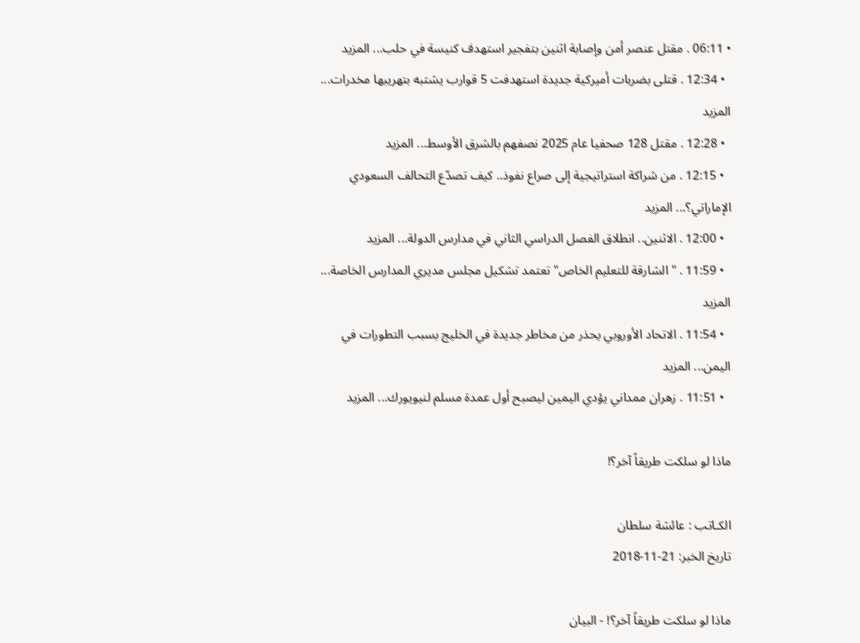• 06:11 . مقتل عنصر أمن وإصابة اثنين بتفجير استهدف كنيسة في حلب... المزيد
  • 12:34 . قتلى بضربات أميركية جديدة استهدفت 5 قوارب يشتبه بتهريبها مخدرات... المزيد
  • 12:28 . مقتل 128 صحفيا عام 2025 نصفهم بالشرق الأوسط... المزيد
  • 12:15 . من شراكة استراتيجية إلى صراع نفوذ.. كيف تصدّع التحالف السعودي الإماراتي؟... المزيد
  • 12:00 . الاثنين.. انطلاق الفصل الدراسي الثاني في مدارس الدولة... المزيد
  • 11:59 . "الشارقة للتعليم الخاص" تعتمد تشكيل مجلس مديري المدارس الخاصة... المزيد
  • 11:54 . الاتحاد الأوروبي يحذر من مخاطر جديدة في الخليج بسبب التطورات في اليمن... المزيد
  • 11:51 . زهران ممداني يؤدي اليمين ليصبح أول عمدة مسلم لنيويورك... المزيد

ماذا لو سلكت طريقاً آخر؟!

الكـاتب : عائشة سلطان
تاريخ الخبر: 21-11-2018

ماذا لو سلكت طريقاً آخر؟! - البيان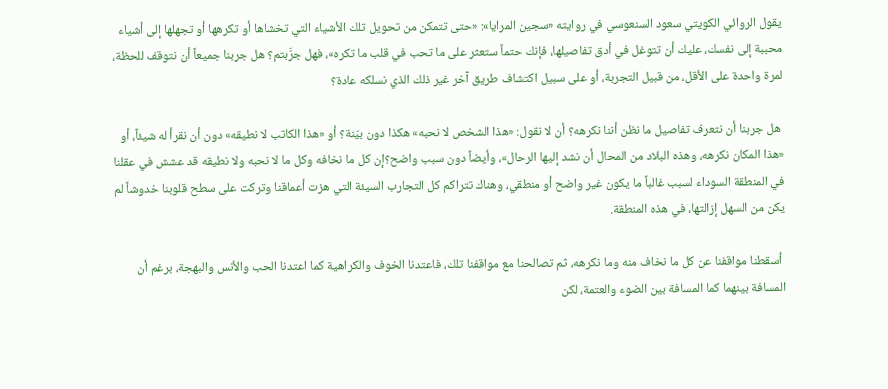يقول الروائي الكويتي سعود السنعوسي في روايته «سجين المرايا»: «حتى تتمكن من تحويل تلك الأشياء التي تخشاها أو تكرهها أو تجهلها إلى أشياء محببة إلى نفسك، عليك أن تتوغل في أدق تفاصيلها، فإنك حتماً ستعثر على ما تحب في قلب ما تكره»، فهل جرَّبتم؟ هل جربنا جميعاً أن نتوقف للحظة، لمرة واحدة على الأقل، من قبيل التجربة، أو على سبيل اكتشاف طريق آخر غير ذلك الذي نسلكه عادة؟

 هل جربنا أن نتعرف تفاصيل ما نظن أننا نكرهه؟ أن لا نقول: «هذا الشخص لا نحبه» هكذا دون بيّنة؟ أو «هذا الكاتب لا نطيقه» دون أن نقرأ له شيئاً، أو «هذا المكان نكرهه، وهذه البلاد من المحال أن نشد إليها الرحال»، وأيضاً دون سبب واضح؟إن كل ما نخافه وكل ما لا نحبه ولا نطيقه قد عشش في عقلنا في المنطقة السوداء لسبب غالباً ما يكون غير واضح أو منطقي، وهناك تتراكم كل التجارب السيئة التي هزت أعماقنا وتركت على سطح قلوبنا خدوشاً لم يكن من السهل إزالتها، في هذه المنطقة.

 أسقطنا مواقفنا عن كل ما نخاف منه وما نكرهه، ثم تصالحنا مع مواقفنا تلك، فاعتدنا الخوف والكراهية كما اعتدنا الحب والأنس والبهجة، برغم أن المسافة بينهما كما المسافة بين الضوء والعتمة، لكن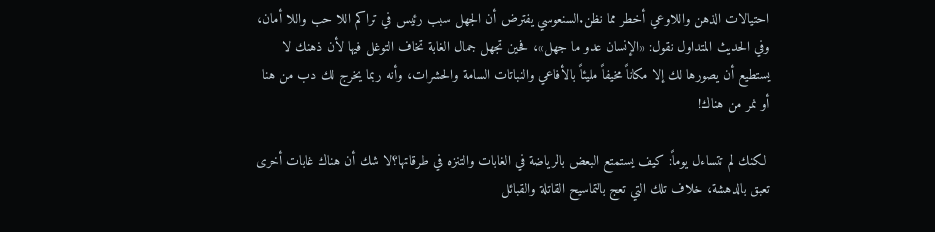احتيالات الذهن واللاوعي أخطر مما نظن.السنعوسي يفترض أن الجهل سبب رئيس في تراكم اللا حب واللا أمان، وفي الحديث المتداول نقول: «الإنسان عدو ما جهل»، فحين تجهل جمال الغابة تخاف التوغل فيها لأن ذهنك لا يستطيع أن يصورها لك إلا مكاناً مخيفاً مليئاً بالأفاعي والنباتات السامة والحشرات، وأنه ربما يخرج لك دب من هنا أو نمر من هناك!

 لكنك لم تتساءل يوماً: كيف يستمتع البعض بالرياضة في الغابات والتنزه في طرقاتها؟لا شك أن هناك غابات أخرى تعبق بالدهشة، خلاف تلك التي تعج بالتماسيح القاتلة والقبائل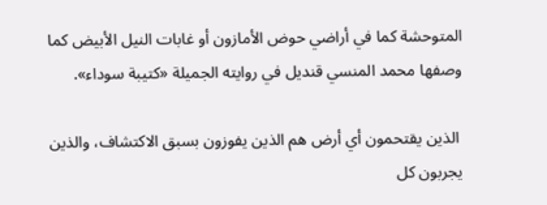المتوحشة كما في أراضي حوض الأمازون أو غابات النيل الأبيض كما وصفها محمد المنسي قنديل في روايته الجميلة «كتيبة سوداء».

 الذين يقتحمون أي أرض هم الذين يفوزون بسبق الاكتشاف، والذين يجربون كل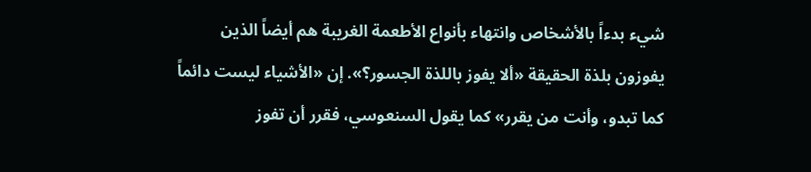شيء بدءاً بالأشخاص وانتهاء بأنواع الأطعمة الغريبة هم أيضاً الذين يفوزون بلذة الحقيقة «ألا يفوز باللذة الجسور؟». إن «الأشياء ليست دائماً كما تبدو، وأنت من يقرر» كما يقول السنعوسي، فقرر أن تفوز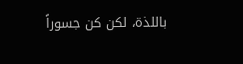باللذة، لكن كن جسوراً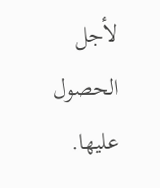لأجل الحصول عليها.